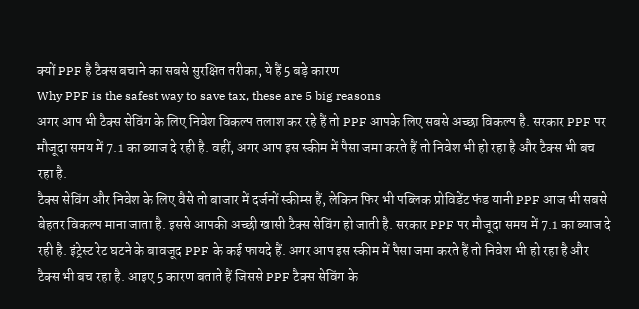क्यों PPF है टैक्स बचाने का सबसे सुरक्षित तरीका, ये हैं 5 बड़े कारण
Why PPF is the safest way to save tax, these are 5 big reasons
अगर आप भी टैक्स सेविंग के लिए निवेश विकल्प तलाश कर रहे हैं तो PPF आपके लिए सबसे अच्छा विकल्प है. सरकार PPF पर मौजूदा समय में 7.1 का ब्याज दे रही है. वहीं, अगर आप इस स्कीम में पैसा जमा करते हैं तो निवेश भी हो रहा है और टैक्स भी बच रहा है.
टैक्स सेविंग और निवेश के लिए वैसे तो बाजार में दर्जनों स्कीम्स हैं, लेकिन फिर भी पब्लिक प्रोविडेंट फंड यानी PPF आज भी सबसे बेहतर विकल्प माना जाता है. इससे आपकी अच्छी खासी टैक्स सेविंग हो जाती है. सरकार PPF पर मौजूदा समय में 7.1 का ब्याज दे रही है. इंट्रेस्ट रेट घटने के बावजूद PPF के कई फायदे हैं. अगर आप इस स्कीम में पैसा जमा करते हैं तो निवेश भी हो रहा है और टैक्स भी बच रहा है. आइए 5 कारण बताते हैं जिससे PPF टैक्स सेविंग के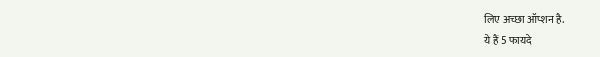लिए अच्छा ऑप्शन है.
ये हैं 5 फायदे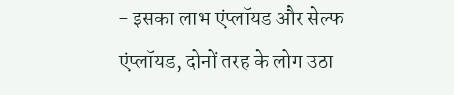- इसका लाभ एंप्लॉयड और सेल्फ एंप्लॉयड, दोनों तरह के लोग उठा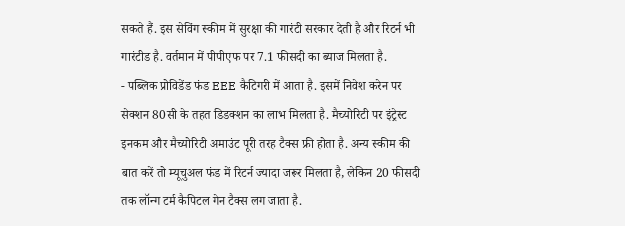सकते हैं. इस सेविंग स्कीम में सुरक्षा की गारंटी सरकार देती है और रिटर्न भी गारंटीड है. वर्तमान में पीपीएफ पर 7.1 फीसदी का ब्याज मिलता है.
- पब्लिक प्रोविडेंड फंड EEE कैटिगरी में आता है. इसमें निवेश करेन पर सेक्शन 80सी के तहत डिडक्शन का लाभ मिलता है. मैच्योरिटी पर इंट्रेस्ट इनकम और मैच्योरिटी अमाउंट पूरी तरह टैक्स फ्री होता है. अन्य स्कीम की बात करें तो म्यूचुअल फंड में रिटर्न ज्यादा जरूर मिलता है, लेकिन 20 फीसदी तक लॉन्ग टर्म कैपिटल गेन टैक्स लग जाता है.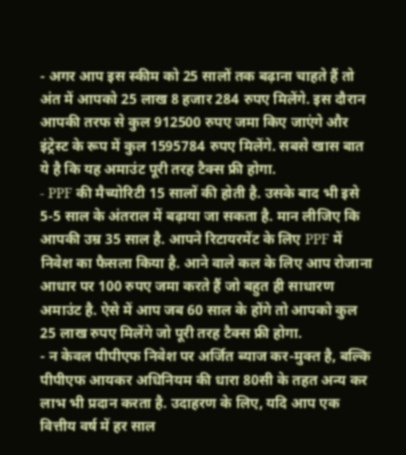- अगर आप इस स्कीम को 25 सालों तक बढ़ाना चाहते हैं तो अंत में आपको 25 लाख 8 हजार 284 रुपए मिलेंगे. इस दौरान आपकी तरफ से कुल 912500 रुपए जमा किए जाएंगे और इंट्रेस्ट के रूप में कुल 1595784 रुपए मिलेंगे. सबसे खास बात ये है कि यह अमाउंट पूरी तरह टैक्स फ्री होगा.
- PPF की मैच्योरिटी 15 सालों की होती है. उसके बाद भी इसे 5-5 साल के अंतराल में बढ़ाया जा सकता है. मान लीजिए कि आपकी उम्र 35 साल है. आपने रिटायरमेंट के लिए PPF में निवेश का फैसला किया है. आने वाले कल के लिए आप रोजाना आधार पर 100 रुपए जमा करते हैं जो बहुत ही साधारण अमाउंट है. ऐसे में आप जब 60 साल के होंगे तो आपको कुल 25 लाख रुपए मिलेंगे जो पूरी तरह टैक्स फ्री होगा.
- न केवल पीपीएफ निवेश पर अर्जित ब्याज कर-मुक्त है, बल्कि पीपीएफ आयकर अधिनियम की धारा 80सी के तहत अन्य कर लाभ भी प्रदान करता है. उदाहरण के लिए, यदि आप एक वित्तीय वर्ष में हर साल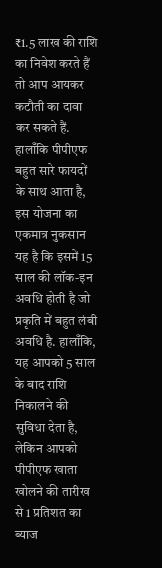₹1.5 लाख की राशि का निवेश करते हैं तो आप आयकर कटौती का दावा कर सकते हैं. हालाँकि पीपीएफ बहुत सारे फायदों के साथ आता है, इस योजना का एकमात्र नुकसान यह है कि इसमें 15 साल की लॉक-इन अवधि होती है जो प्रकृति में बहुत लंबी अवधि है. हालाँकि, यह आपको 5 साल के बाद राशि निकालने की सुविधा देता है, लेकिन आपको पीपीएफ खाता खोलने की तारीख से 1 प्रतिशत का ब्याज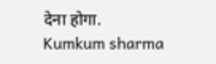देना होगा.
Kumkum sharma